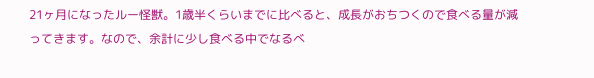21ヶ月になったルー怪獣。1歳半くらいまでに比べると、成長がおちつくので食べる量が減ってきます。なので、余計に少し食べる中でなるべ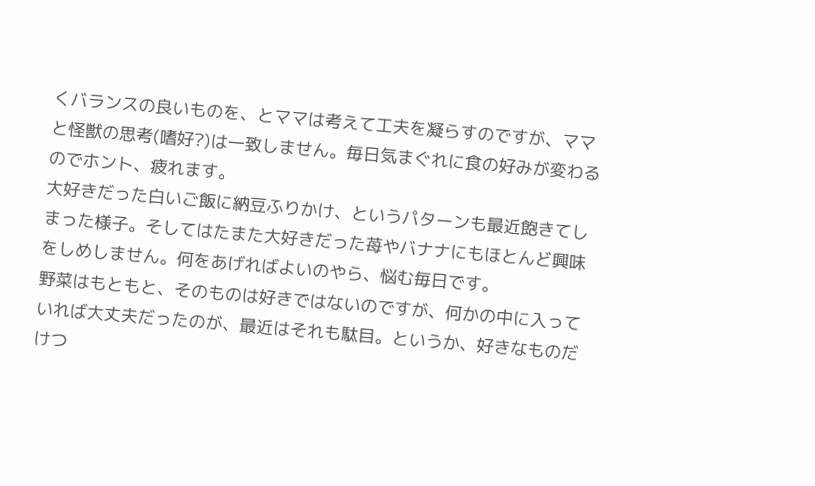くバランスの良いものを、とママは考えて工夫を凝らすのですが、ママと怪獣の思考(嗜好?)は一致しません。毎日気まぐれに食の好みが変わるのでホント、疲れます。
大好きだった白いご飯に納豆ふりかけ、というパターンも最近飽きてしまった様子。そしてはたまた大好きだった苺やバナナにもほとんど興味をしめしません。何をあげればよいのやら、悩む毎日です。
野菜はもともと、そのものは好きではないのですが、何かの中に入っていれば大丈夫だったのが、最近はそれも駄目。というか、好きなものだけつ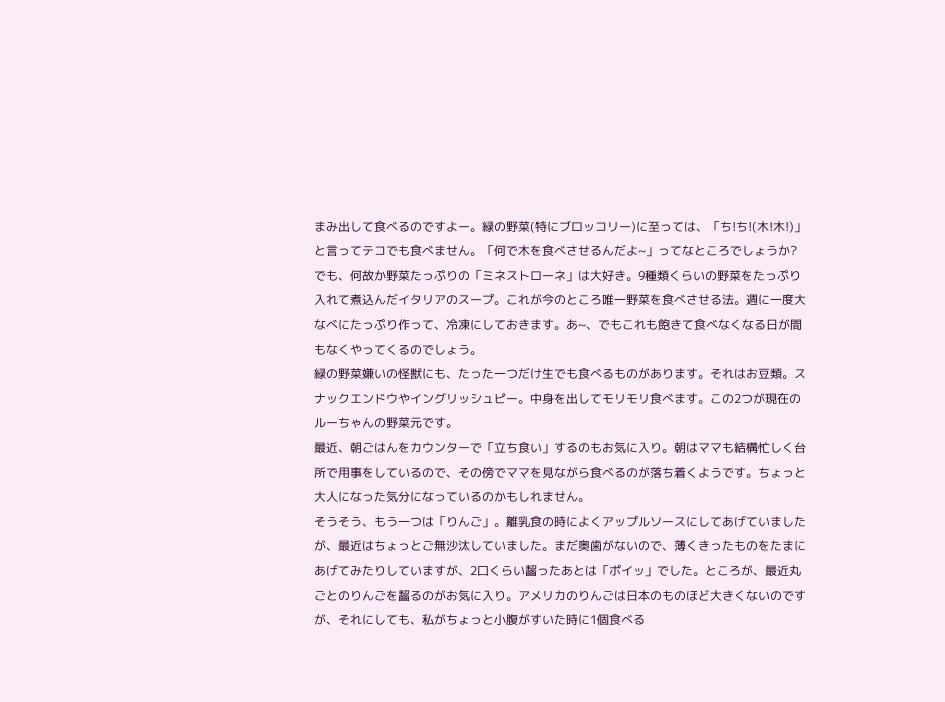まみ出して食べるのですよー。緑の野菜(特にブロッコリー)に至っては、「ち!ち!(木!木!)」と言ってテコでも食べません。「何で木を食べさせるんだよ~」ってなところでしょうか?
でも、何故か野菜たっぷりの「ミネストローネ」は大好き。9種類くらいの野菜をたっぷり入れて煮込んだイタリアのスープ。これが今のところ唯一野菜を食べさせる法。週に一度大なべにたっぷり作って、冷凍にしておきます。あ~、でもこれも飽きて食べなくなる日が間もなくやってくるのでしょう。
緑の野菜嫌いの怪獣にも、たった一つだけ生でも食べるものがあります。それはお豆類。スナックエンドウやイングリッシュピー。中身を出してモリモリ食べます。この2つが現在のルーちゃんの野菜元です。
最近、朝ごはんをカウンターで「立ち食い」するのもお気に入り。朝はママも結構忙しく台所で用事をしているので、その傍でママを見ながら食べるのが落ち着くようです。ちょっと大人になった気分になっているのかもしれません。
そうそう、もう一つは「りんご」。離乳食の時によくアップルソースにしてあげていましたが、最近はちょっとご無沙汰していました。まだ奥歯がないので、薄くきったものをたまにあげてみたりしていますが、2口くらい齧ったあとは「ポイッ」でした。ところが、最近丸ごとのりんごを齧るのがお気に入り。アメリカのりんごは日本のものほど大きくないのですが、それにしても、私がちょっと小腹がすいた時に1個食べる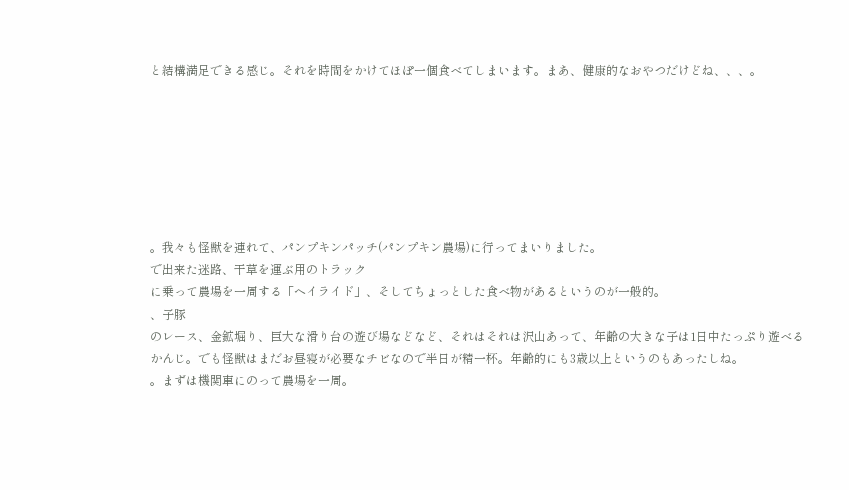と結構満足できる感じ。それを時間をかけてほぽ一個食べてしまいます。まあ、健康的なおやつだけどね、、、。







。我々も怪獣を連れて、パンプキンパッチ(パンプキン農場)に行ってまいりました。
で出来た迷路、干草を運ぶ用のトラック
に乗って農場を一周する「ヘイライド」、そしてちょっとした食べ物があるというのが一般的。
、子豚
のレース、金鉱堀り、巨大な滑り台の遊び場などなど、それはそれは沢山あって、年齢の大きな子は1日中たっぷり遊べるかんじ。でも怪獣はまだお昼寝が必要なチビなので半日が精一杯。年齢的にも3歳以上というのもあったしね。
。まずは機関車にのって農場を一周。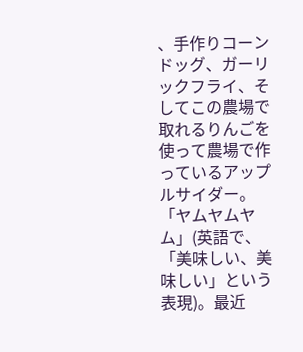、手作りコーンドッグ、ガーリックフライ、そしてこの農場で取れるりんごを使って農場で作っているアップルサイダー。「ヤムヤムヤム」(英語で、「美味しい、美味しい」という表現)。最近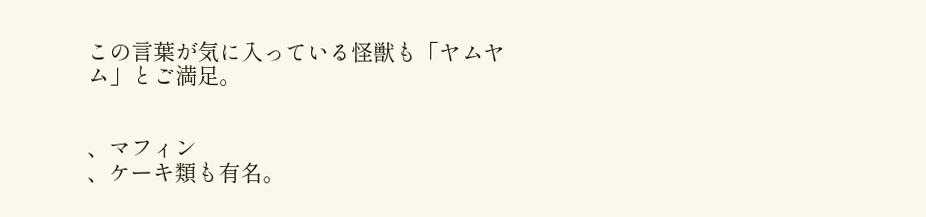この言葉が気に入っている怪獣も「ヤムヤム」とご満足。


、マフィン
、ケーキ類も有名。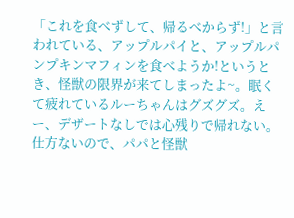「これを食べずして、帰るべからず!」と言われている、アップルパイと、アップルパンプキンマフィンを食べようか!というとき、怪獣の限界が来てしまったよ~。眠くて疲れているルーちゃんはグズグズ。えー、デザートなしでは心残りで帰れない。仕方ないので、パパと怪獣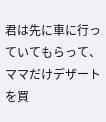君は先に車に行っていてもらって、ママだけデザートを買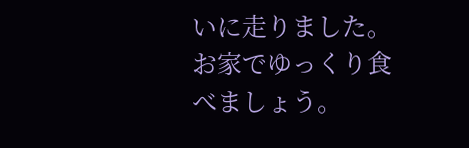いに走りました。お家でゆっくり食べましょう。